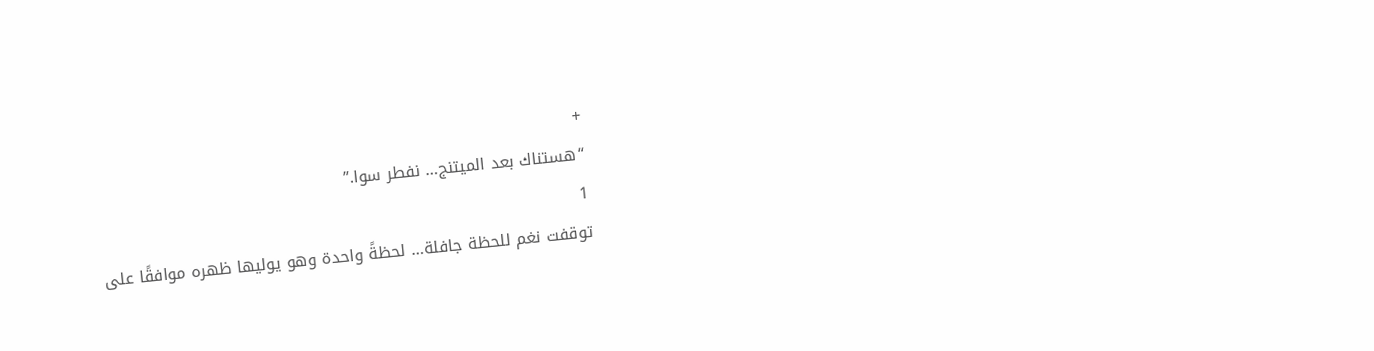+
“هستناك بعد الميتنج… نفطر سوا.”
1
توقفت نغم للحظة جافلة… لحظةً واحدة وهو يوليها ظهره موافقًا على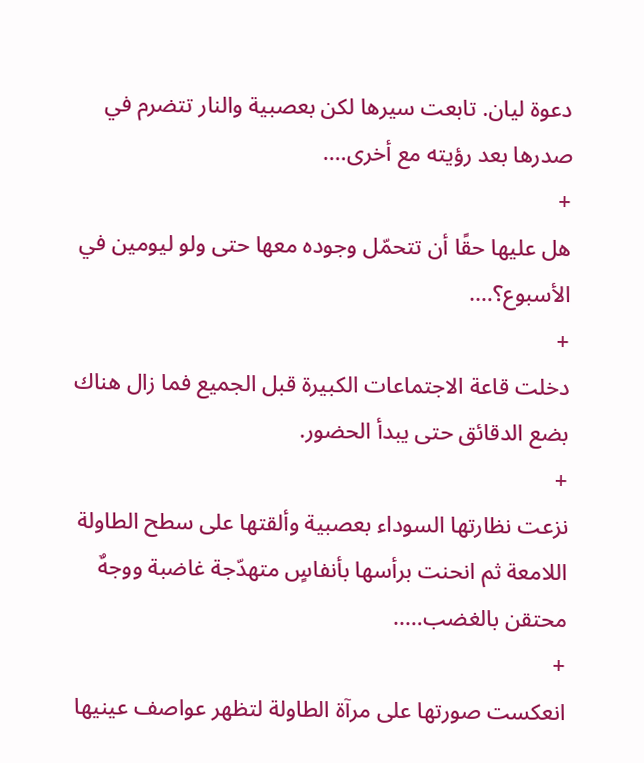دعوة ليان. تابعت سيرها لكن بعصبية والنار تتضرم في صدرها بعد رؤيته مع أخرى….
+
هل عليها حقًا أن تتحمّل وجوده معها حتى ولو ليومين في الأسبوع؟….
+
دخلت قاعة الاجتماعات الكبيرة قبل الجميع فما زال هناك بضع الدقائق حتى يبدأ الحضور.
+
نزعت نظارتها السوداء بعصبية وألقتها على سطح الطاولة اللامعة ثم انحنت برأسها بأنفاسٍ متهدّجة غاضبة ووجهٌ محتقن بالغضب…..
+
انعكست صورتها على مرآة الطاولة لتظهر عواصف عينيها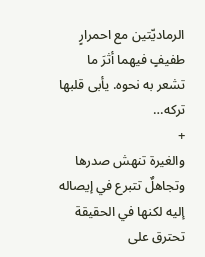الرماديّتين مع احمرارٍ طفيفٍ فيهما أثرَ ما تشعر به نحوه. يأبى قلبها تركه…
+
والغيرة تنهش صدرها وتجاهلٌ تتبرع في إيصاله إليه لكنها في الحقيقة تحترق على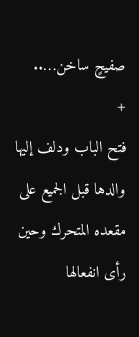صفيحٍ ساخن…..
+
فتح الباب ودلف إليها والدها قبل الجميع على مقعده المتحرك وحين رأى انفعالها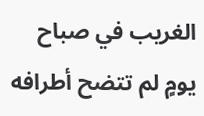الغريب في صباح يومٍ لم تتضح أطرافه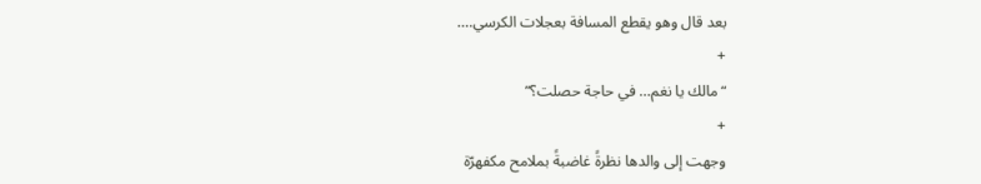بعد قال وهو يقطع المسافة بعجلات الكرسي….
+
“مالك يا نغم… في حاجة حصلت؟”
+
وجهت إلى والدها نظرةً غاضبةً بملامح مكفهرّة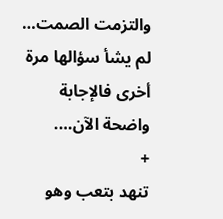والتزمت الصمت… لم يشأ سؤالها مرة أخرى فالإجابة واضحة الآن….
+
تنهد بتعب وهو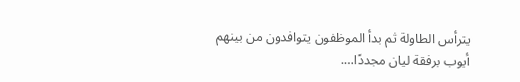يترأس الطاولة ثم بدأ الموظفون يتوافدون من بينهم أيوب برفقة ليان مجددًا….